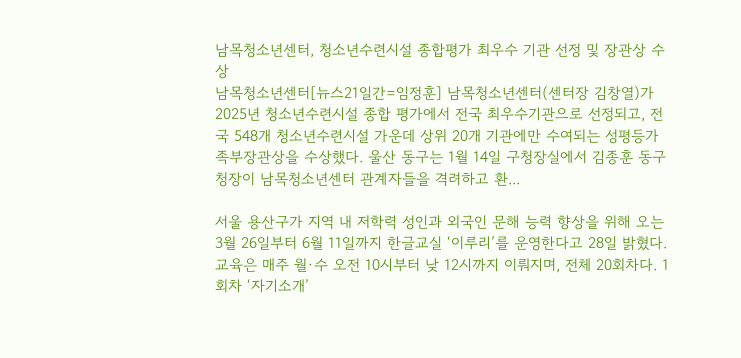남목청소년센터, 청소년수련시설 종합평가 최우수 기관 선정 및 장관상 수상
남목청소년센터[뉴스21일간=임정훈] 남목청소년센터(센터장 김창열)가 2025년 청소년수련시설 종합 평가에서 전국 최우수기관으로 선정되고, 전국 548개 청소년수련시설 가운데 상위 20개 기관에만 수여되는 성평등가족부장관상을 수상했다. 울산 동구는 1월 14일 구청장실에서 김종훈 동구청장이 남목청소년센터 관계자들을 격려하고 환...

서울 용산구가 지역 내 저학력 성인과 외국인 문해 능력 향상을 위해 오는 3월 26일부터 6월 11일까지 한글교실 ‘이루리’를 운영한다고 28일 밝혔다.
교육은 매주 월·수 오전 10시부터 낮 12시까지 이뤄지며, 전체 20회차다. 1회차 ‘자기소개’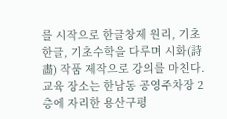를 시작으로 한글창제 원리, 기초한글, 기초수학을 다루며 시화(詩畵) 작품 제작으로 강의를 마친다.
교육 장소는 한남동 공영주차장 2층에 자리한 용산구평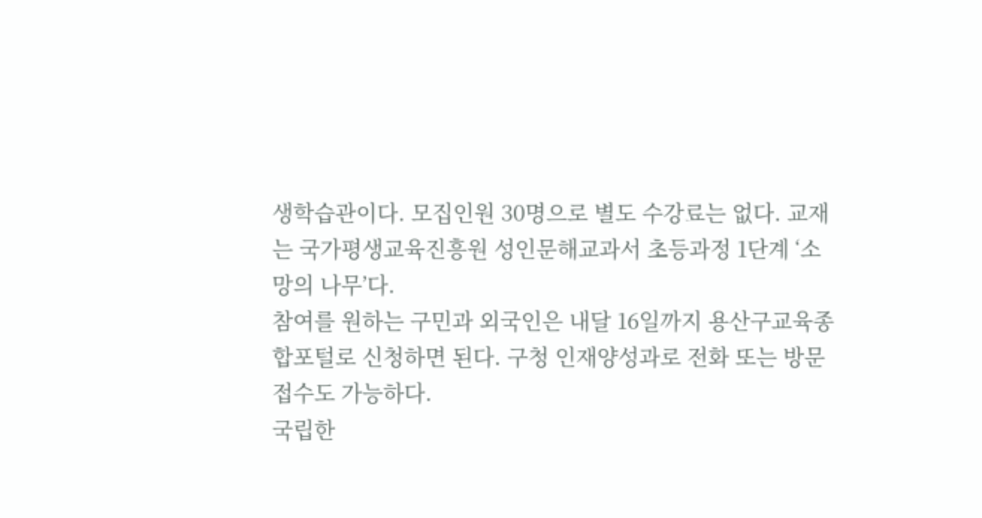생학습관이다. 모집인원 30명으로 별도 수강료는 없다. 교재는 국가평생교육진흥원 성인문해교과서 초등과정 1단계 ‘소망의 나무’다.
참여를 원하는 구민과 외국인은 내달 16일까지 용산구교육종합포털로 신청하면 된다. 구청 인재양성과로 전화 또는 방문 접수도 가능하다.
국립한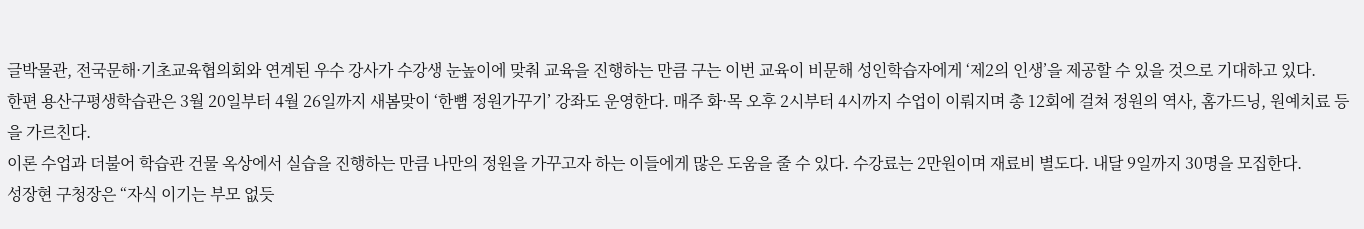글박물관, 전국문해·기초교육협의회와 연계된 우수 강사가 수강생 눈높이에 맞춰 교육을 진행하는 만큼 구는 이번 교육이 비문해 성인학습자에게 ‘제2의 인생’을 제공할 수 있을 것으로 기대하고 있다.
한편 용산구평생학습관은 3월 20일부터 4월 26일까지 새봄맞이 ‘한뼘 정원가꾸기’ 강좌도 운영한다. 매주 화·목 오후 2시부터 4시까지 수업이 이뤄지며 총 12회에 걸쳐 정원의 역사, 홈가드닝, 원예치료 등을 가르친다.
이론 수업과 더불어 학습관 건물 옥상에서 실습을 진행하는 만큼 나만의 정원을 가꾸고자 하는 이들에게 많은 도움을 줄 수 있다. 수강료는 2만원이며 재료비 별도다. 내달 9일까지 30명을 모집한다.
성장현 구청장은 “자식 이기는 부모 없듯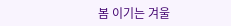봄 이기는 겨울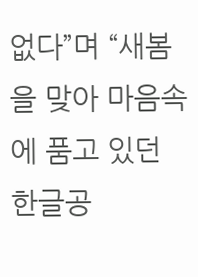없다”며 “새봄을 맞아 마음속에 품고 있던 한글공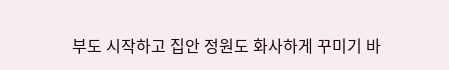부도 시작하고 집안 정원도 화사하게 꾸미기 바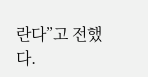란다”고 전했다.